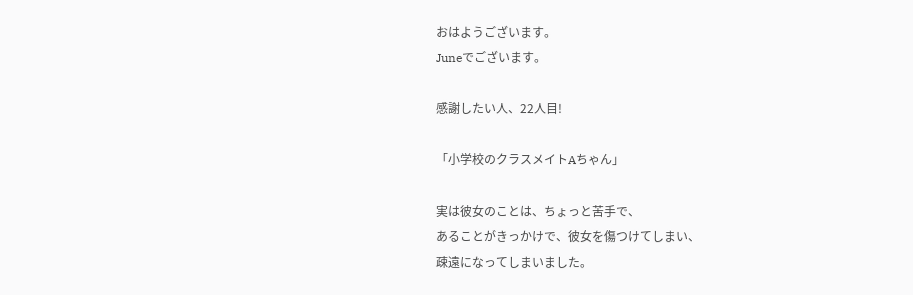おはようございます。
Juneでございます。

感謝したい人、22人目!

「小学校のクラスメイトAちゃん」

実は彼女のことは、ちょっと苦手で、
あることがきっかけで、彼女を傷つけてしまい、
疎遠になってしまいました。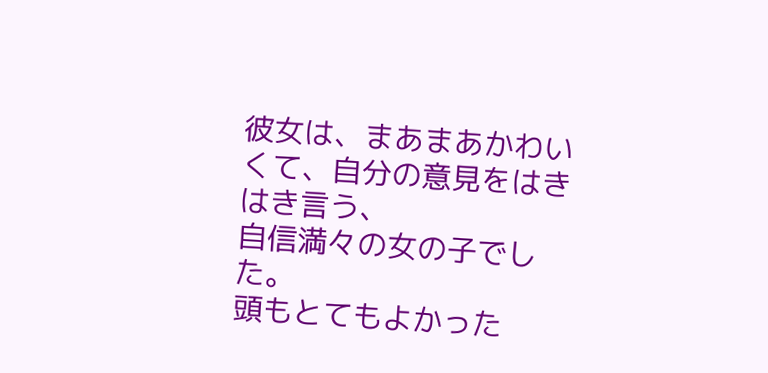彼女は、まあまあかわいくて、自分の意見をはきはき言う、
自信満々の女の子でした。
頭もとてもよかった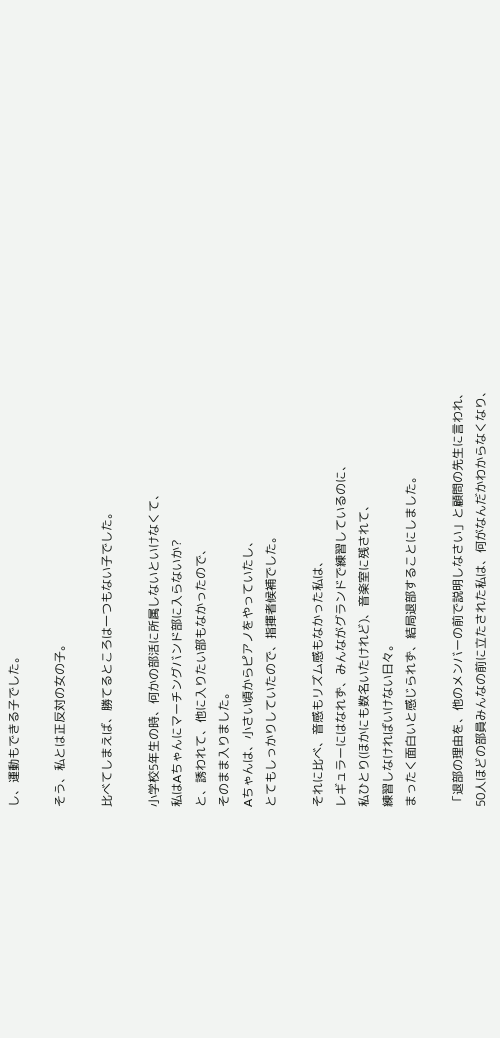し、運動もできる子でした。

そう、私とは正反対の女の子。

比べてしまえば、勝てるところは一つもない子でした。

小学校5年生の時、何かの部活に所属しないといけなくて、
私はAちゃんにマーチングバンド部に入らないか?
と、誘われて、他に入りたい部もなかったので、
そのまま入りました。
Aちゃんは、小さい頃からピアノをやっていたし、
とてもしっかりしていたので、指揮者候補でした。

それに比べ、音感もリズム感もなかった私は、
レギュラーにはなれず、みんながグランドで練習しているのに、
私ひとり(ほかにも数名いたけれど)、音楽室に残されて、
練習しなければいけない日々。
まったく面白いと感じられず、結局退部することにしました。

「退部の理由を、他のメンバーの前で説明しなさい」と顧問の先生に言われ、
50人ほどの部員みんなの前に立たされた私は、何がなんだかわからなくなり、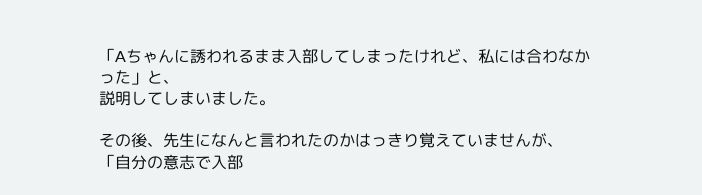「Aちゃんに誘われるまま入部してしまったけれど、私には合わなかった」と、
説明してしまいました。

その後、先生になんと言われたのかはっきり覚えていませんが、
「自分の意志で入部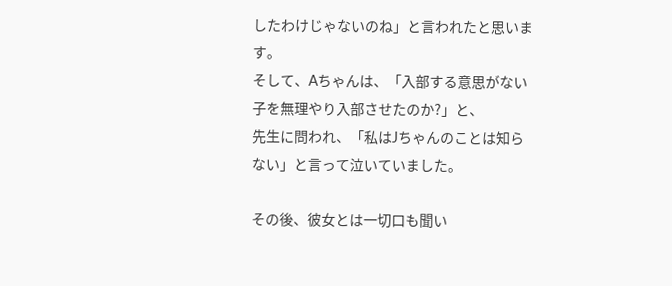したわけじゃないのね」と言われたと思います。
そして、Aちゃんは、「入部する意思がない子を無理やり入部させたのか?」と、
先生に問われ、「私はJちゃんのことは知らない」と言って泣いていました。

その後、彼女とは一切口も聞い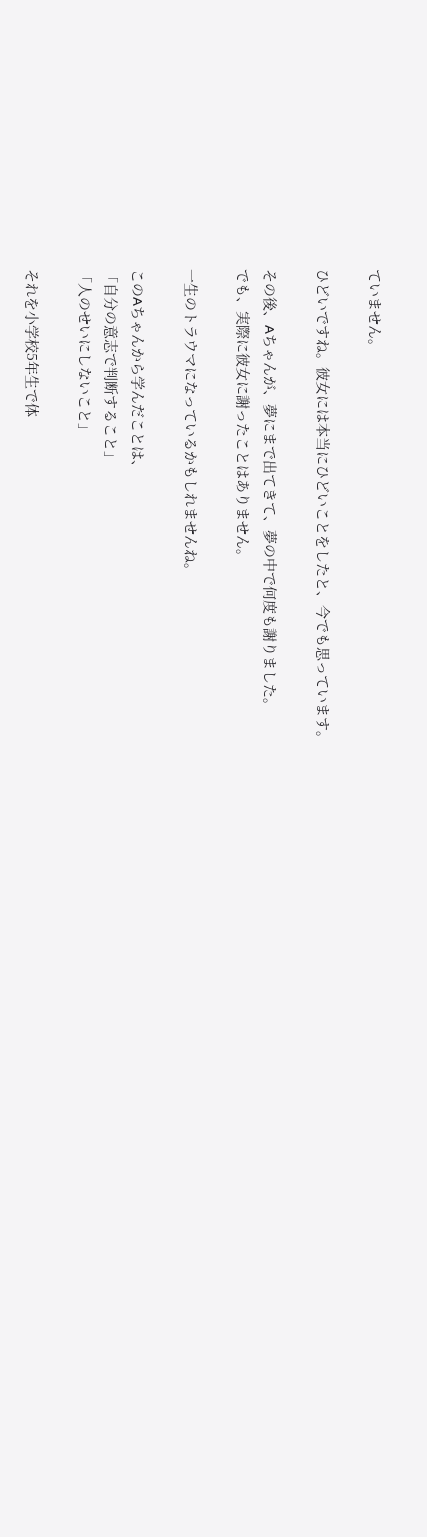ていません。

ひどいですね。彼女には本当にひどいことをしたと、今でも思っています。

その後、Aちゃんが、夢にまで出てきて、夢の中で何度も謝りました。
でも、実際に彼女に謝ったことはありません。

一生のトラウマになっているかもしれませんね。

このAちゃんから学んだことは、
「自分の意志で判断すること」
「人のせいにしないこと」

それを小学校5年生で体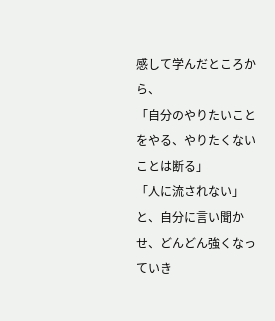感して学んだところから、
「自分のやりたいことをやる、やりたくないことは断る」
「人に流されない」
と、自分に言い聞かせ、どんどん強くなっていき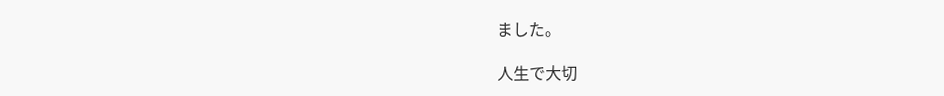ました。

人生で大切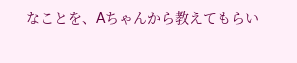なことを、Aちゃんから教えてもらい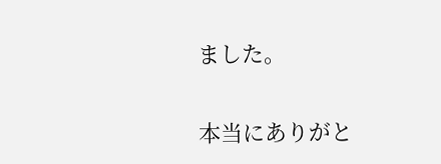ました。

本当にありがと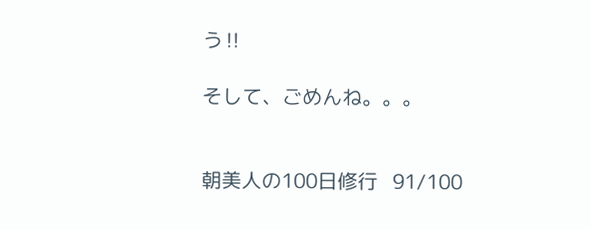う‼

そして、ごめんね。。。


朝美人の100日修行   91/100